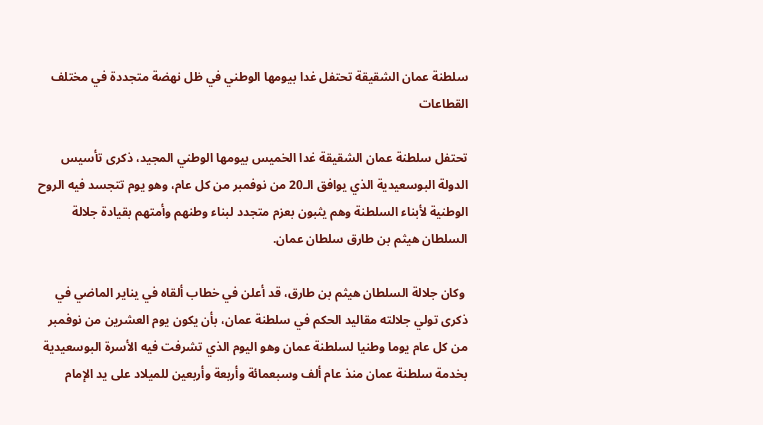سلطنة عمان الشقيقة تحتفل غدا بيومها الوطني في ظل نهضة متجددة في مختلف القطاعات

تحتفل سلطنة عمان الشقيقة غدا الخميس بيومها الوطني المجيد، ذكرى تأسيس الدولة البوسعيدية الذي يوافق الـ20 من نوفمبر من كل عام، وهو يوم تتجسد فيه الروح الوطنية لأبناء السلطنة وهم يثبون بعزم متجدد لبناء وطنهم وأمتهم بقيادة جلالة السلطان هيثم بن طارق سلطان عمان.

 وكان جلالة السلطان هيثم بن طارق، قد أعلن في خطاب ألقاه في يناير الماضي في ذكرى تولي جلالته مقاليد الحكم في سلطنة عمان، بأن يكون يوم العشرين من نوفمبر من كل عام يوما وطنيا لسلطنة عمان وهو اليوم الذي تشرفت فيه الأسرة البوسعيدية بخدمة سلطنة عمان منذ عام ألف وسبعمائة وأربعة وأربعين للميلاد على يد الإمام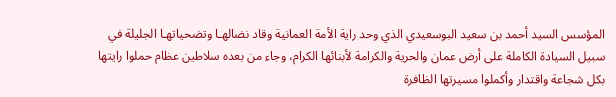المؤسس السيد أحمد بن سعيد البوسعيدي الذي وحد راية الأمة العمانية وقاد نضالهـا وتضحياتهـا الجليلة في سبيل السيادة الكاملة على أرض عمان والحرية والكرامة لأبنائها الكرام، وجاء من بعده سلاطين عظام حملوا رايتها بكل شجاعة واقتدار وأكملوا مسيرتها الظافرة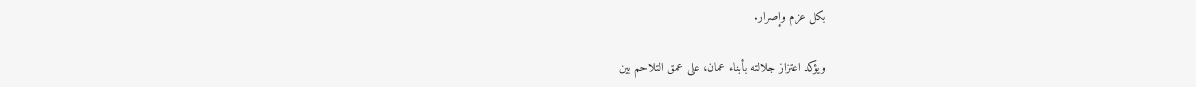بكل عزم وإصرار.

ويؤكد اعتزاز جلالته بأبناء عمان، على عمق التلاحم بين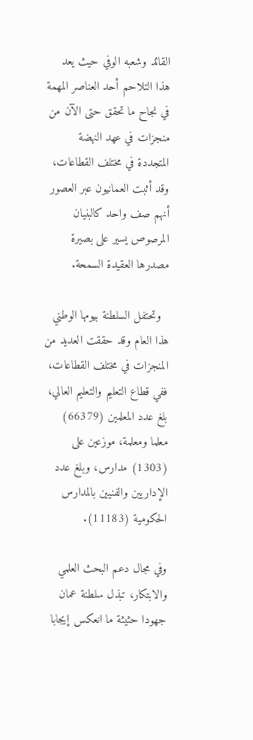القائد وشعبه الوفي حيث يعد هذا التلاحم أحد العناصر المهمة في نجاح ما تحقق حتى الآن من منجزات في عهد النهضة المتجددة في مختلف القطاعات، وقد أثبت العمانيون عبر العصور أنهم صف واحد كالبنيان المرصوص يسير على بصيرة مصدرها العقيدة السمحة.

  وتحتفل السلطنة بيومها الوطني هذا العام وقد حققت العديد من المنجزات في مختلف القطاعات، ففي قطاع التعليم والتعليم العالي، بلغ عدد المعلمين (66379) معلما ومعلمة، موزعين على (1303) مدارس، وبلغ عدد الإداريين والفنيين بالمدارس الحكومية (11183).

وفي مجال دعم البحث العلمي والابتكار، تبذل سلطنة عمان جهودا حثيثة ما انعكس إيجابا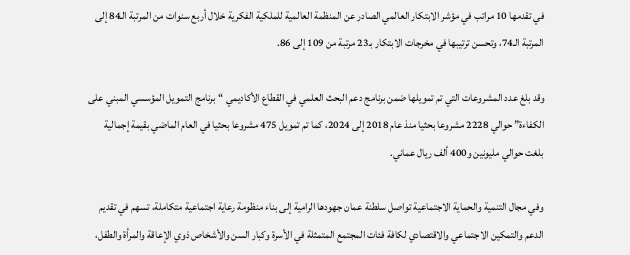في تقدمها 10 مراتب في مؤشر الابتكار العالمي الصادر عن المنظمة العالمية للملكية الفكرية خلال أربع سنوات من المرتبة الـ84 إلى المرتبة الـ74، وتحسن ترتيبها في مخرجات الابتكار بـ23 مرتبة من 109 إلى 86.

وقد بلغ عدد المشروعات التي تم تمويلها ضمن برنامج دعم البحث العلمي في القطاع الأكاديمي “برنامج التمويل المؤسسي المبني على الكفاءة” حوالي 2228 مشروعا بحثيا منذ عام 2018 إلى 2024، كما تم تمويل 475 مشروعا بحثيا في العام الماضي بقيمة إجمالية بلغت حوالي مليونين و400 ألف ريال عماني.

وفي مجال التنمية والحماية الاجتماعية تواصل سلطنة عمان جهودها الرامية إلى بناء منظومة رعاية اجتماعية متكاملة، تسهم في تقديم الدعم والتمكين الاجتماعي والاقتصادي لكافة فئات المجتمع المتمثلة في الأسرة وكبار السن والأشخاص ذوي الإعاقة والمرأة والطفل،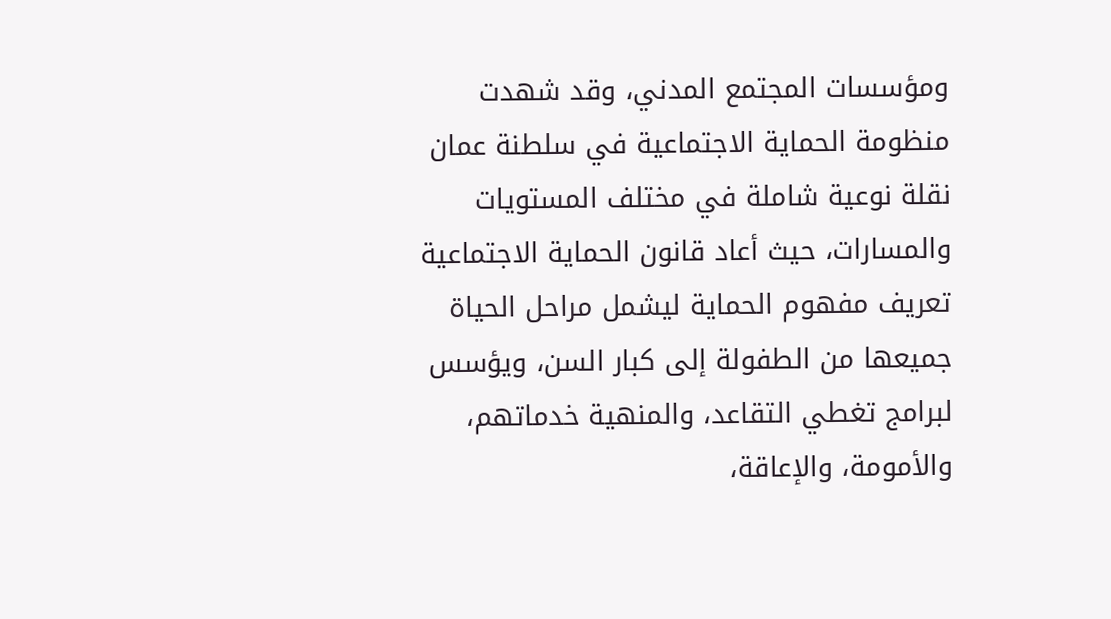ومؤسسات المجتمع المدني، وقد شهدت منظومة الحماية الاجتماعية في سلطنة عمان نقلة نوعية شاملة في مختلف المستويات والمسارات، حيث أعاد قانون الحماية الاجتماعية تعريف مفهوم الحماية ليشمل مراحل الحياة جميعها من الطفولة إلى كبار السن، ويؤسس لبرامج تغطي التقاعد، والمنهية خدماتهم، والأمومة، والإعاقة،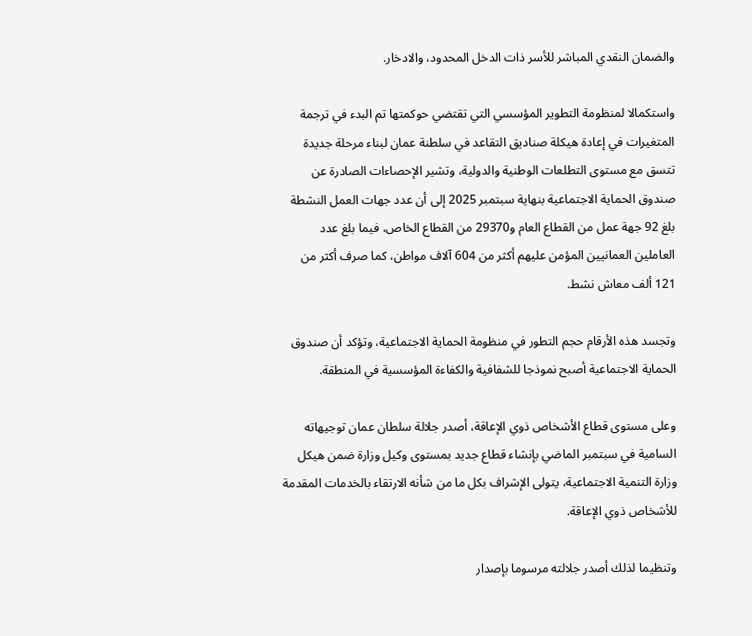والضمان النقدي المباشر للأسر ذات الدخل المحدود، والادخار.

واستكمالا لمنظومة التطوير المؤسسي التي تقتضي حوكمتها تم البدء في ترجمة المتغيرات في إعادة هيكلة صناديق التقاعد في سلطنة عمان لبناء مرحلة جديدة تتسق مع مستوى التطلعات الوطنية والدولية، وتشير الإحصاءات الصادرة عن صندوق الحماية الاجتماعية بنهاية سبتمبر 2025 إلى أن عدد جهات العمل النشطة بلغ 92 جهة عمل من القطاع العام و29370 من القطاع الخاص، فيما بلغ عدد العاملين العمانيين المؤمن عليهم أكثر من 604 آلاف مواطن، كما صرف أكثر من 121 ألف معاش نشط.

وتجسد هذه الأرقام حجم التطور في منظومة الحماية الاجتماعية، وتؤكد أن صندوق الحماية الاجتماعية أصبح نموذجا للشفافية والكفاءة المؤسسية في المنطقة.

وعلى مستوى قطاع الأشخاص ذوي الإعاقة، أصدر جلالة سلطان عمان توجيهاته السامية في سبتمبر الماضي بإنشاء قطاع جديد بمستوى وكيل وزارة ضمن هيكل وزارة التنمية الاجتماعية، يتولى الإشراف بكل ما من شأنه الارتقاء بالخدمات المقدمة للأشخاص ذوي الإعاقة.

وتنظيما لذلك أصدر جلالته مرسوما بإصدار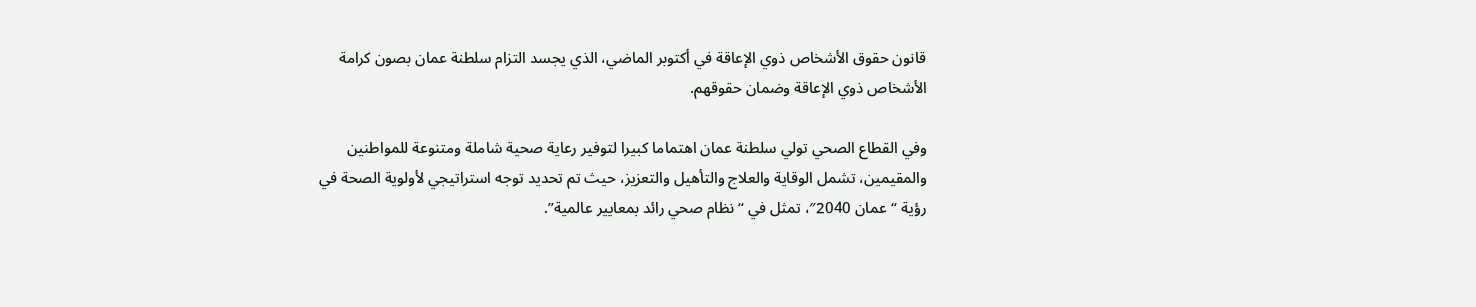قانون حقوق الأشخاص ذوي الإعاقة في أكتوبر الماضي، الذي يجسد التزام سلطنة عمان بصون كرامة الأشخاص ذوي الإعاقة وضمان حقوقهم.

وفي القطاع الصحي تولي سلطنة عمان اهتماما كبيرا لتوفير رعاية صحية شاملة ومتنوعة للمواطنين والمقيمين، تشمل الوقاية والعلاج والتأهيل والتعزيز، حيث تم تحديد توجه استراتيجي لأولوية الصحة في رؤية “عمان 2040″، تمثل في “نظام صحي رائد بمعايير عالمية”.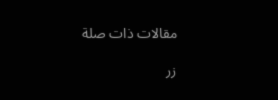مقالات ذات صلة

زر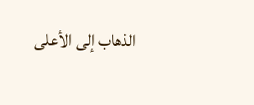الذهاب إلى الأعلى